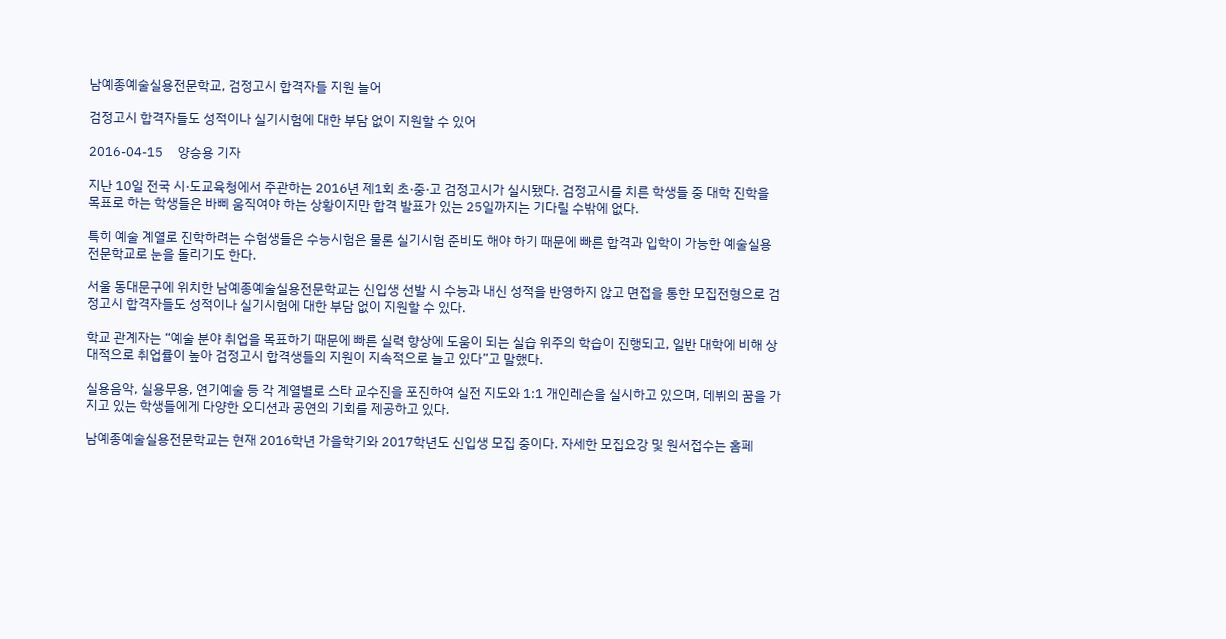남예종예술실용전문학교, 검정고시 합격자들 지원 늘어

검정고시 합격자들도 성적이나 실기시험에 대한 부담 없이 지원할 수 있어

2016-04-15     양승용 기자

지난 10일 전국 시·도교육청에서 주관하는 2016년 제1회 초·중·고 검정고시가 실시됐다. 검정고시를 치른 학생들 중 대학 진학을 목표로 하는 학생들은 바삐 움직여야 하는 상황이지만 합격 발표가 있는 25일까지는 기다릴 수밖에 없다.

특히 예술 계열로 진학하려는 수험생들은 수능시험은 물론 실기시험 준비도 해야 하기 때문에 빠른 합격과 입학이 가능한 예술실용전문학교로 눈을 돌리기도 한다.

서울 동대문구에 위치한 남예종예술실용전문학교는 신입생 선발 시 수능과 내신 성적을 반영하지 않고 면접을 통한 모집전형으로 검정고시 합격자들도 성적이나 실기시험에 대한 부담 없이 지원할 수 있다.

학교 관계자는 “예술 분야 취업을 목표하기 때문에 빠른 실력 향상에 도움이 되는 실습 위주의 학습이 진행되고, 일반 대학에 비해 상대적으로 취업률이 높아 검정고시 합격생들의 지원이 지속적으로 늘고 있다”고 말했다.

실용음악, 실용무용, 연기예술 등 각 계열별로 스타 교수진을 포진하여 실전 지도와 1:1 개인레슨을 실시하고 있으며, 데뷔의 꿈을 가지고 있는 학생들에게 다양한 오디션과 공연의 기회를 제공하고 있다.

남예종예술실용전문학교는 현재 2016학년 가을학기와 2017학년도 신입생 모집 중이다. 자세한 모집요강 및 원서접수는 홈페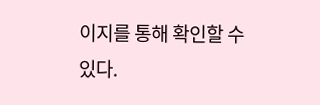이지를 통해 확인할 수 있다.